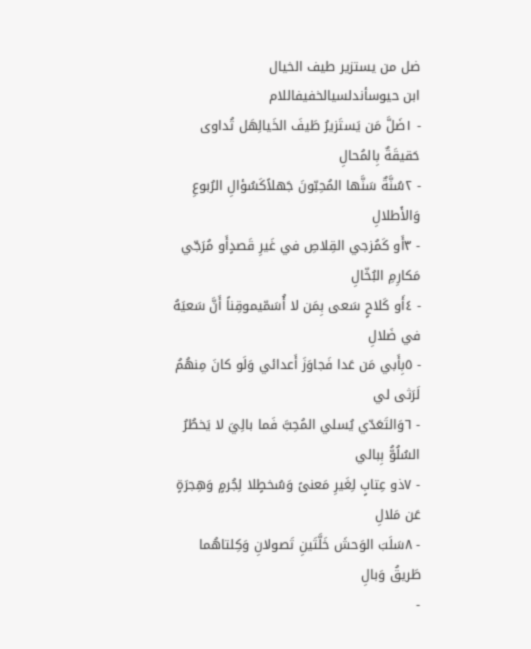ضل من يستزير طيف الخيال
ابن حيوسأندلسيالخفيفاللام
- ١ضَلَّ مَن يَستَزيرُ طَيفَ الخَيالِهَل تُداوى حَقيقَةٌ بِالمُحالِ
- ٢سُنَّةٌ سَنَّها المُحِبّونَ جَهلاًكَسُؤالِ الرُبوعِ وَالأَطلالِ
- ٣أَو كَمُزجي القِلاصِ في غَيرِ قَصدٍأَو مُرَجّي مَكارِمِ البُخّالِ
- ٤أَو كَلاحٍ سَعى بِمَن لا أُسَمّيموقِناً أَنَّ سَعيَهُ في ضَلالِ
- ٥بِأَبي مَن عَدا فَجاوَزَ أَعدائي وَلَو كانَ مِنهُمُ لَرَثى لي
- ٦وَالتَعَدّي يُسلي المُحِبَّ فَما بالِيَ لا يَخطُرُ السُلُوُّ بِبالي
- ٧ذو عِتابٍ لِغَيرِ مَعنىً وَسُخطٍلا لِجُرمٍ وَهِجرَةٍ عَن مَلالِ
- ٨سَلَبَ الوَحشَ خَلَّتَينِ تَصولانِ وَكِلتاهُما طَريقُ وَبالِ
-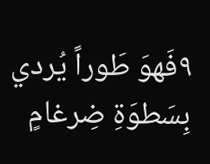٩فَهوَ طَوراً يُردي بِسَطوَةِ ضِرغامٍ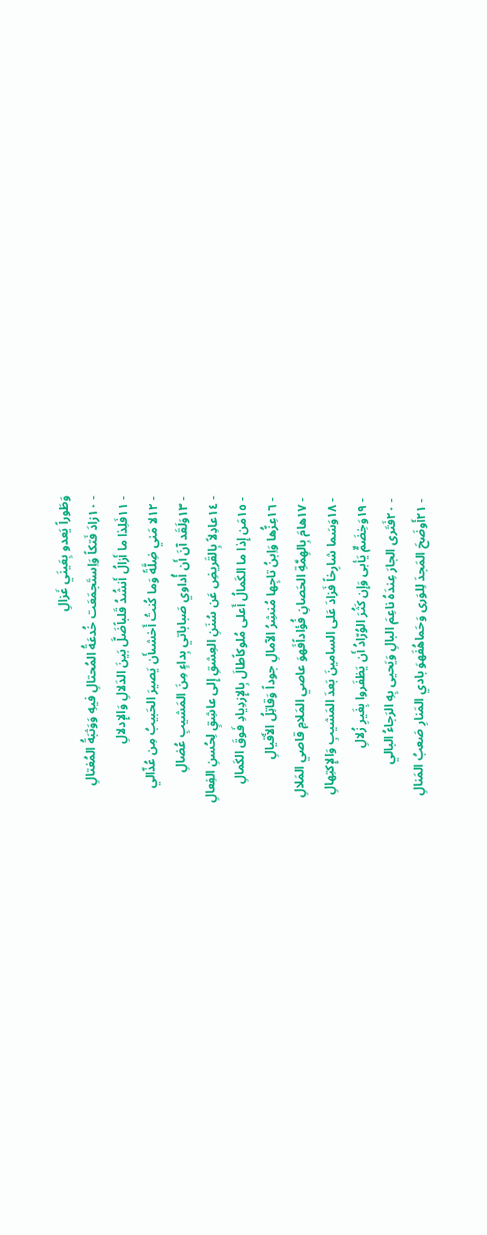وَطَوراً يَعدو بِعَينَي غَزالِ
- ١٠زادَ فَتكاً وَاِستَجمَعَت خُدعَةُ المُحتالِ فيهِ وَوَثبَةُ المُغتالِ
- ١١فَلِذا ما أَزالُ أَنشُدُ قَلباًضَلَّ بَينَ الدَلالِ وَالإِدلالِ
- ١٢لا مَني ضِلَّةً وَما كُنتُ أَخشىأَن يَصيرَ الحَبيبُ مِن عُذّالي
- ١٣وَلَقَد آنَ أَن أُداوي صَباباتي بِداءٍ مِنَ المَشيبِ عُضالِ
- ١٤عادِلاً بِالقَريضِ عَن سُنَنِ العِشقِ إِلى عاشِقٍ لِحُسنِ الفِعالِ
- ١٥مَن إِذا ما الكَمالُ أَعلى مُلوكاًطالَ بِالإِزدِيادِ فَوقَ الكَمالِ
- ١٦عِزُّها وَاِبنُ تاجِها مُنشِرُ الآمالِ جوداً وَقاتِلُ الأَقيالِ
- ١٧هامَ بِالهِمَّةِ الحَصانِ فُؤاداًفَهوَ عاصي المَلامِ قاصي المَلالِ
- ١٨وَسَما شارِخاً فَزادَ عَلى السامينَ بَعدَ المَشيبِ وَالإِكتِهالِ
- ١٩وَخِضَمٌّ يَأبى وَإِن كَثُرَ الوُرّادُ أَن يَظفَروا بِغَيرِ زُلالِ
- ٢٠فَتَرى الجارَ عِندَهُ ناعِمَ البالِ وَيَحيى بِهِ الرَجاءُ البالي
- ٢١أَوضَحَ المَجدَ لِلوَرى وَحَماهُفَهوَ بادي المَنارِ صَعبُ المَنالِ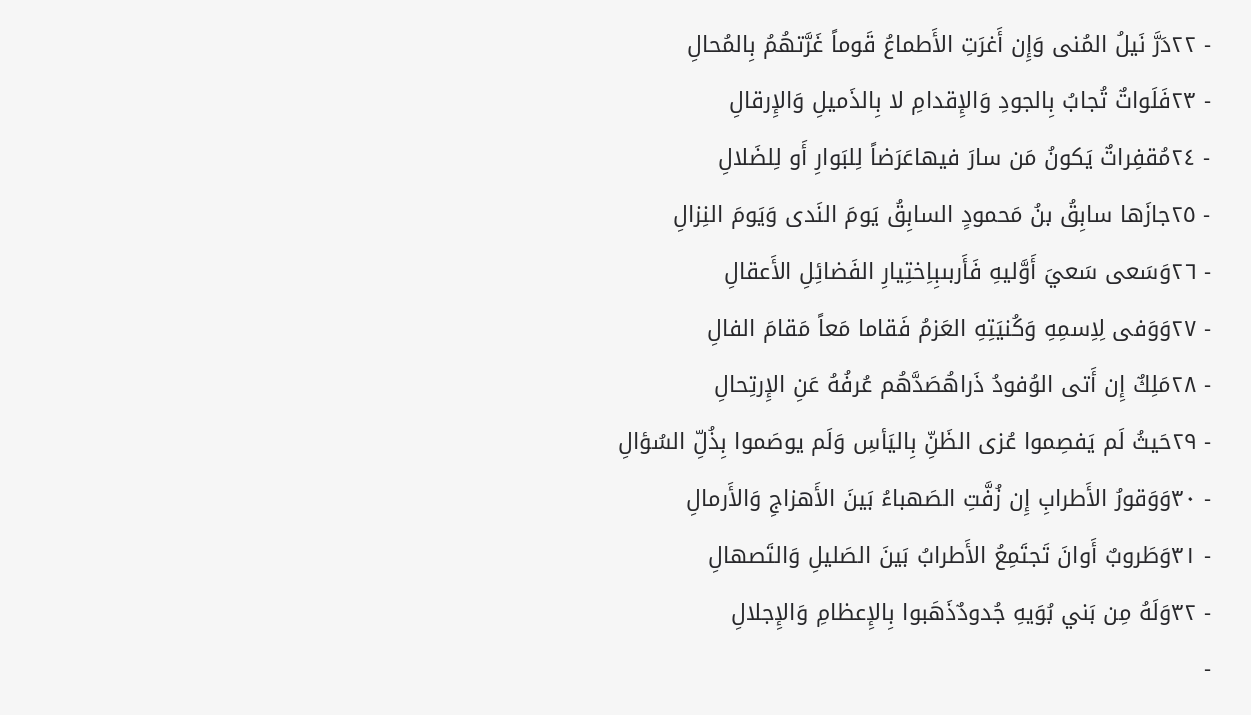- ٢٢دَرَّ نَيلُ المُنى وَإِن أَغرَتِ الأَطماعُ قَوماً غَرَّتهُمُ بِالمُحالِ
- ٢٣فَلَواتٌ تُجابُ بِالجودِ وَالإِقدامِ لا بِالذَميلِ وَالإِرقالِ
- ٢٤مُقفِراتٌ يَكونُ مَن سارَ فيهاعَرَضاً لِلبَوارِ أَو لِلضَلالِ
- ٢٥جازَها سابِقُ بنُ مَحمودٍ السابِقُ يَومَ النَدى وَيَومَ النِزالِ
- ٢٦وَسَعى سَعيَ أَوَّليهِ فَأَربىبِاِختِيارِ الفَضائِلِ الأَعقالِ
- ٢٧وَوَفى لِاِسمِهِ وَكُنيَتِهِ العَزمُ فَقاما مَعاً مَقامَ الفالِ
- ٢٨مَلِكٌ إِن أَتى الوُفودُ ذَراهُصَدَّهُم عُرفُهُ عَنِ الإِرتِحالِ
- ٢٩حَيثُ لَم يَفصِموا عُزى الظَنِّ بِاليَأسِ وَلَم يوصَموا بِذُلِّ السُؤالِ
- ٣٠وَوَقورُ الأَطرابِ إِن زُفَّتِ الصَهباءُ بَينَ الأَهزاجِ وَالأَرمالِ
- ٣١وَطَروبٌ أَوانَ تَجتَمِعُ الأَطرابُ بَينَ الصَليلِ وَالتَصهالِ
- ٣٢وَلَهُ مِن بَني بُوَيهِ جُدودٌذَهَبوا بِالإِعظامِ وَالإِجلالِ
-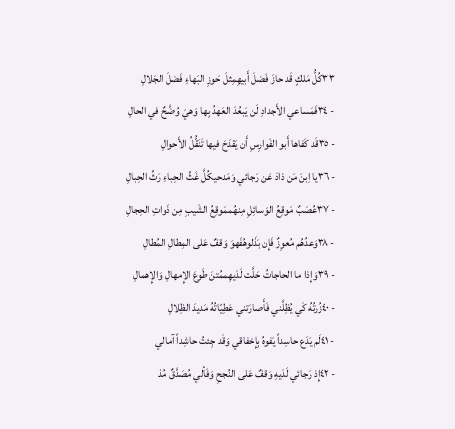٣٣كُلُّ مَلكٍ قَد حازَ فَضلَ أَبيهِمِثلَ حَوزِ البَهاءِ فَضلَ الجَلالِ
- ٣٤فَمَساعي الأَجدادِ لَن يَبعُدَ العَهدُ بِها وَهيَ وُضَّحٌ في الحالِ
- ٣٥قَد كَفاها أَبو الفَوارِسِ أَن يَقدَحَ فيها تَنَقُّلُ الأَحوالِ
- ٣٦يا اِبنَ مَن ذادَ عَن رَجائي وَمَدحيكُلَّ غَثِّ الحِباءِ رَثِّ الحِبالِ
- ٣٧عُصَبٌ مَوقِعُ الوَسائِلِ مِنهُممَوقِعُ الشَيبِ مِن ذَواتِ الحِجالِ
- ٣٨وَعدُهُم مُعوِزٌ فَإِن بَذَلوهُفَهوَ وَقفٌ عَلى المِطالِ المُطالِ
- ٣٩وَإِذا ما الحاجاتُ حَلَّت لَدَيهِممُتنَ طَوعَ الإِمهالِ وَالإِهمالِ
- ٤٠زُرتُهُ كَي يُظِلَّني فَأَصارَتني عَطِيّاتُهُ مَديدَ الظِلالِ
- ٤١لَم يَدَع حاسِداً يَفوهُ بِإِخفاقي وَقَد جِئتُ حاشِداً آمالي
- ٤٢إِذ رَجائي لَدَيهِ وَقفٌ عَلى النُجحِ وَفَألي مُصَدَّقٌ مُذ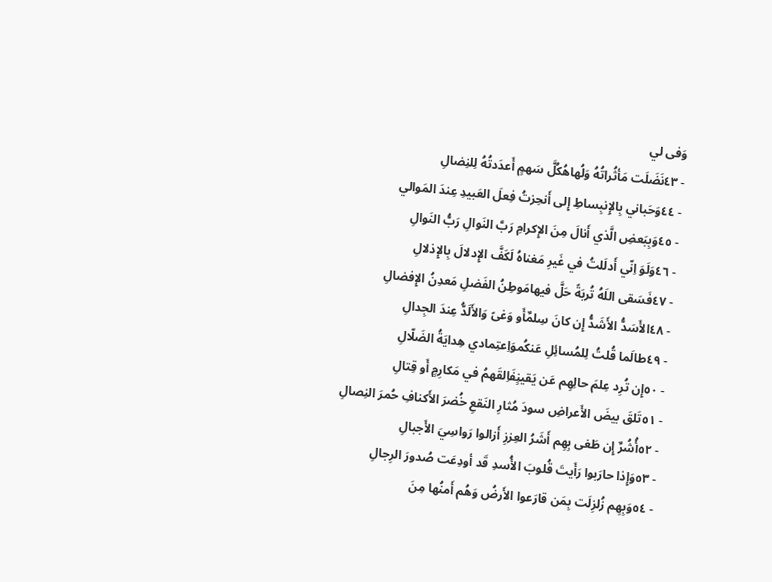وَفى لي
- ٤٣نَضَلَت مَأثُراتُهُ وَلُهاهُكُلَّ سَهمٍ أَعدَدتُهُ لِلنِضالِ
- ٤٤وَحَباني بِالإِنبِساطِ إِلى أَنحِزتُ فِعلَ العَبيدِ عِندَ المَوالي
- ٤٥وَبِبَعضِ الَّذي أَنالَ مِنَ الإِكرامِ رَبَّ النَوالِ رَبُّ النَوالِ
- ٤٦وَلَوَ اِنّي أَدلَلتُ في غَيرِ مَغناهُ لَكَفَّ الإِدلالَ بِالإِذلالِ
- ٤٧فَسَقى اللَهُ تُربَةً حَلَّ فيهامَوطِنُ الفَضلِ مَعدِنُ الإِفضالِ
- ٤٨الأَسَدُّ الأَشَدُّ إِن كانَ سِلمٌأَو وَغىً وَالأَلَدُّ عِندَ الجِدالِ
- ٤٩طالَما قُلتُ لِلمُسائِلِ عَنكُموَاِعتِمادي هِدايَةُ الضَلّالِ
- ٥٠إِن تُرِد عِلمَ حالِهِم عَن يَقينٍفَاِلقَهمُ في مَكارِمٍ أَو قِتالِ
- ٥١تَلقَ بيضَ الأَعراضِ سودَ مُثارِ النَقعِ خُضرَ الأَكنافِ حُمرَ النِصالِ
- ٥٢أُشُرٌ إِن طَغى بِهِم أَشَرُ العِززِ أَزالوا رَواسِيَ الأَجبالِ
- ٥٣وَإِذا حارَبوا رَأَيتَ قُلوبَ الأُسدِ قَد أودِعَت صُدورَ الرِجالِ
- ٥٤وَبِهِم زُلزِلَت بِمَن قارَعوا الأَرضُ وَهُم أَمنُها مِنَ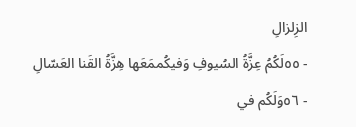الزِلزالِ
- ٥٥لَكُمُ عِزَّةُ السُيوفِ وَفيكُممَعَها هِزَّةُ القَنا العَسّالِ
- ٥٦وَلَكُم في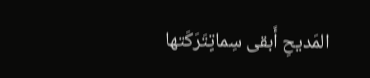المَديحِ أَبقى سِماتٍتَرَكَتها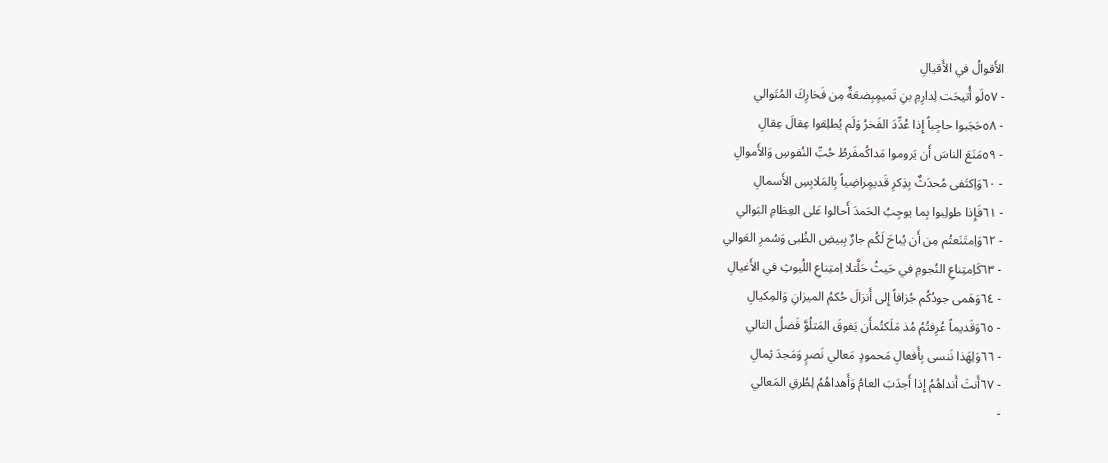الأَقوالُ في الأَقيالِ
- ٥٧لَو أُتيحَت لِدارِمِ بنِ تَميمٍبِضعَةٌ مِن فَخارِكَ المُتَوالي
- ٥٨حَجَبوا حاجِباً إِذا عُدِّدَ الفَخرُ وَلَم يُطلِقوا عِقالَ عِقالِ
- ٥٩مَنَعَ الناسَ أَن يَروموا مَداكُمفَرطُ حُبِّ النُفوسِ وَالأَموالِ
- ٦٠وَاِكتَفى مُحدَثٌ بِذِكرِ قَديمٍراضِياً بِالمَلابِسِ الأَسمالِ
- ٦١فَإِذا طولِبوا بِما يوجِبُ الحَمدَ أَحالوا عَلى العِظامِ البَوالي
- ٦٢وَاِمتَنَعتُم مِن أَن يُباحَ لَكُم جارٌ بِبيضِ الظُبى وَسُمرِ العَوالي
- ٦٣كَاِمتِناعِ النُجومِ في حَيثُ حَلَّتلا اِمتِناعِ اللُيوثِ في الأَغيالِ
- ٦٤وَهَمى جودُكُم جُزافاً إِلى أَنزالَ حُكمُ الميزانِ وَالمِكيالِ
- ٦٥وَقَديماً عُرِفتُمُ مُذ مَلَكتُمأَن يَفوقَ المَتلُوَّ فَضلُ التالي
- ٦٦وَلِهَذا نَنسى بِأَفعالِ مَحمودٍ مَعالي نَصرٍ وَمَجدَ ثِمالِ
- ٦٧أَنتَ أَنداهُمُ إِذا أَجدَبَ العامُ وَأَهداهُمُ لِطُرقِ المَعالي
-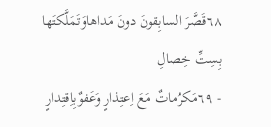٦٨قَصَّرَ السابِقونَ دونَ مَداهاوَتَمَلَّكتَها بِسِتِّ خِصالِ
- ٦٩مَكرُماتٌ مَعَ اِعتِذارٍ وَعَفوٌبِاِقتِدارٍ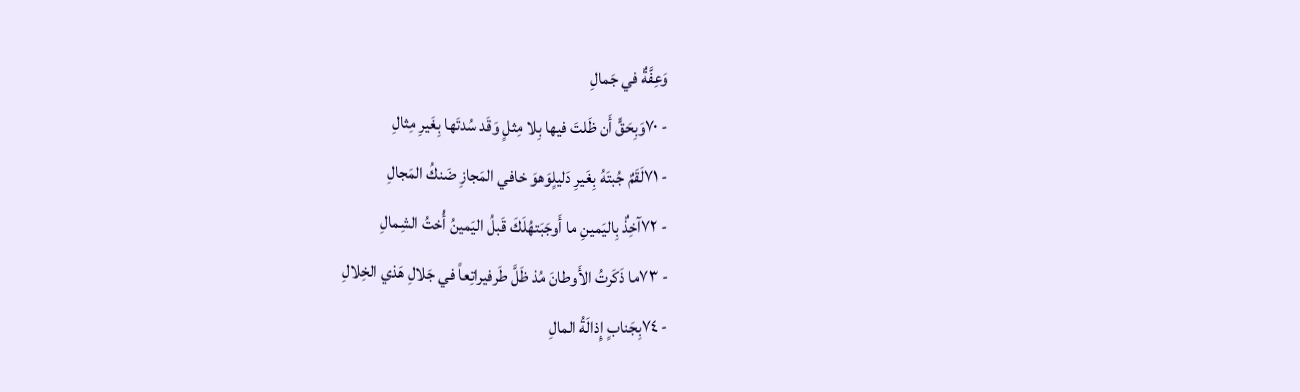وَعِفَّةٌ في جَمالِ
- ٧٠وَبِحَقٍّ أَن ظَلتَ فيها بِلا مِثلٍ وَقَد سُدتَها بِغَيرِ مِثالِ
- ٧١لَقَمٌ جُبتَهُ بِغَيرِ دَليلٍوَهوَ خافي المَجازِ ضَنكُ المَجالِ
- ٧٢آخِذٌ بِاليَمينِ ما أَوجَبَتهُلَكَ قَبلُ اليَمينُ أُختُ الشِمالِ
- ٧٣ما ذَكَرتُ الأَوطانَ مُذ ظَلَّ طَرفيراتِعاً في جَلالِ هَذي الخِلالِ
- ٧٤بِجَنابٍ إِذالَةُ المالِ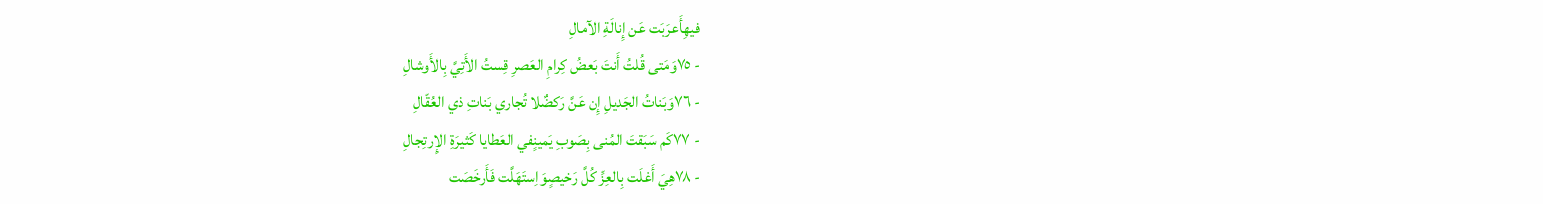فيهِأَعرَبَت عَن إِنالَةِ الآمالِ
- ٧٥وَمَتى قُلتُ أَنتَ بَعضُ كِرامِ العَصرِ قِستُ الأَتِيَّ بِالأَوشالِ
- ٧٦وَبَناتُ الجَديلِ إِن عَنَّ رَكضٌلا تُجاري بَناتِ ذي العُقّالِ
- ٧٧كَم سَبَقتَ المُنى بِصَوبِ يَمينٍفي العَطايا كَثيرَةِ الإِرتِجالِ
- ٧٨هِيَ أَغلَت بِالعِزِّ كُلَّ رَخيصٍوَاِستَهَلَّت فَأَرخَصَت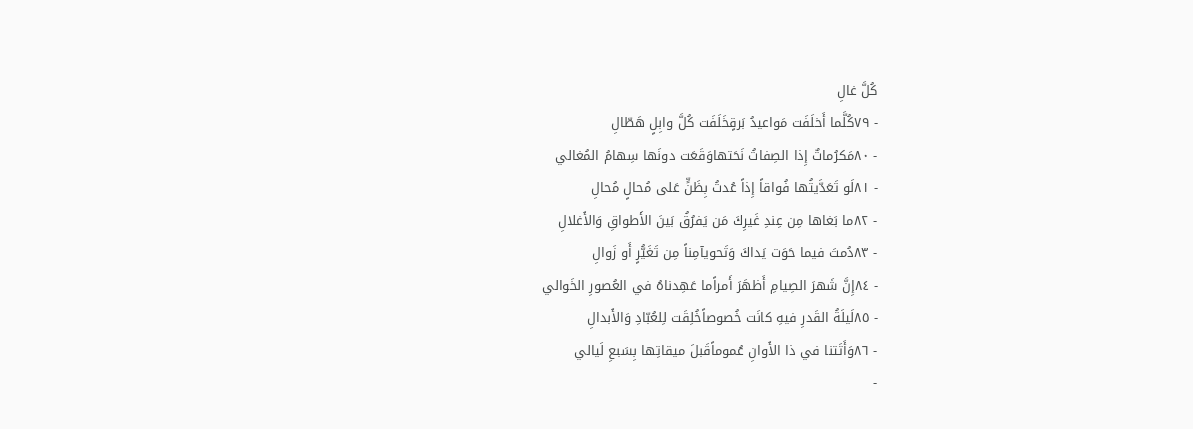كُلَّ غالِ
- ٧٩كُلَّما أَخلَفَت مَواعيدُ بَرقٍخَلَفَت كُلَّ وابِلٍ هَطّالِ
- ٨٠مَكرُماتٌ إِذا الصِفاتُ نَحَتهاوَقَعَت دونَها سِهامُ المُغالي
- ٨١لَو تَعَدَّيتُها فُواقاً إِذاً عُدتُ بِظَنٍّ عَلى مُحالٍ مُحالِ
- ٨٢ما بَغاها مِن عِندِ غَيرِكَ مَن يَفرُقُ بَينَ الأَطواقِ وَالأَغلالِ
- ٨٣دُمتَ فيما حَوَت يَداكَ وَتَحويآمِناً مِن تَغَيُّرٍ أَو زَوالِ
- ٨٤إِنَّ شَهرَ الصِيامِ أَظهَرَ أَمراًما عَهِدناهُ في العُصورِ الخَوالي
- ٨٥لَيلَةُ القَدرِ فيهِ كانَت خُصوصاًخُلِقَت لِلعُبّادِ وَالأَبدالِ
- ٨٦وَأَتَتنا في ذا الأَوانِ عُموماًقَبلَ ميقاتِها بِسَبعِ لَيالي
-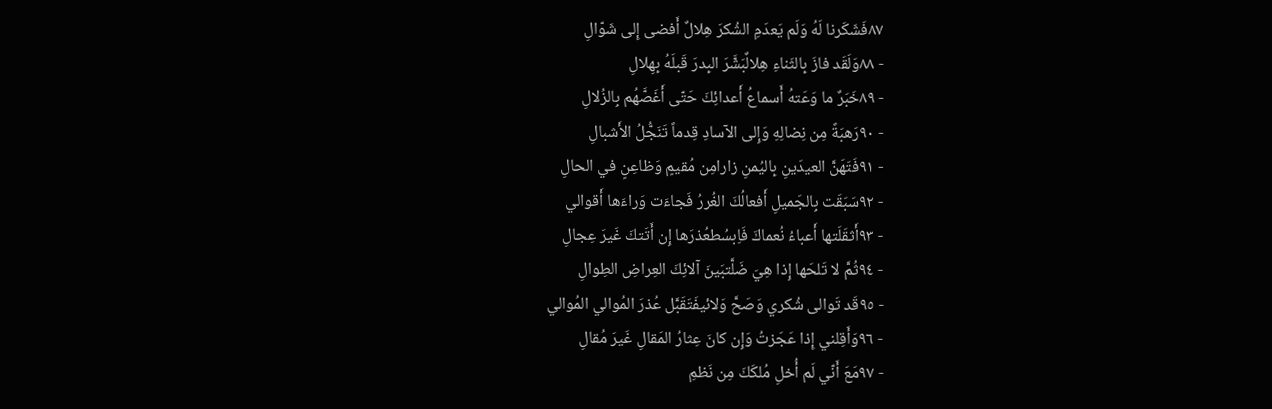٨٧فَشَكَرنا لَهُ وَلَم يَعدَمِ الشُكرَ هِلالٌ أَفضى إِلى شَوّالِ
- ٨٨وَلَقَد فازَ بِالثَناءِ هِلالٌبَشَّرَ البِدرَ قَبلَهُ بِهِلالِ
- ٨٩خَبَرٌ ما وَعَتهُ أَسماعُ أَعدائِكَ حَتّى أَغَصَّهُم بِالزُلالِ
- ٩٠رَهبَةً مِن نِضالِهِ وَإِلى الآسادِ قِدماً تَنَجُّلُ الأَشبالِ
- ٩١فَتَهَنَّ العيدَينِ بِاليُمنِ زارامِن مُقيمٍ وَظاعِنٍ في الحالِ
- ٩٢سَبَقَت بِالجَميلِ أَفعالُكَ الغُررُ فَجاءَت وَراءَها أَقوالي
- ٩٣أَثقَلَتها أَعباءُ نُعماكَ فَاِبسُطعُذرَها إِن أَتَتكَ غَيرَ عِجالِ
- ٩٤ثُمَّ لا تَلحَها إِذا هِيَ ضَلَّتبَينَ آلائِكَ العِراضِ الطِوالِ
- ٩٥قَد تَوالى شُكري وَصَحَّ وَلائيفَتَقَبَّل عُذرَ المُوالي المُوالي
- ٩٦وَأَقِلني إِذا عَجَزتُ وَإِن كانَ عِثارُ المَقالِ غَيرَ مُقالِ
- ٩٧مَعَ أَنّي لَم أُخلِ مُلكَكَ مِن نَظمِ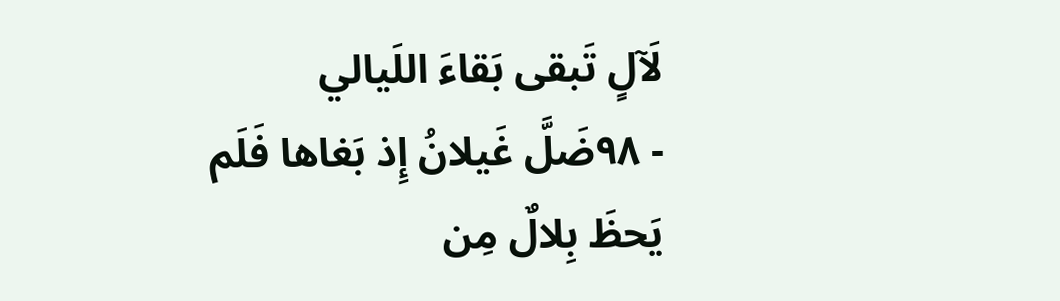لَآلٍ تَبقى بَقاءَ اللَيالي
- ٩٨ضَلَّ غَيلانُ إِذ بَغاها فَلَم يَحظَ بِلالٌ مِن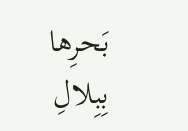بَحرِها بِبِلالِ